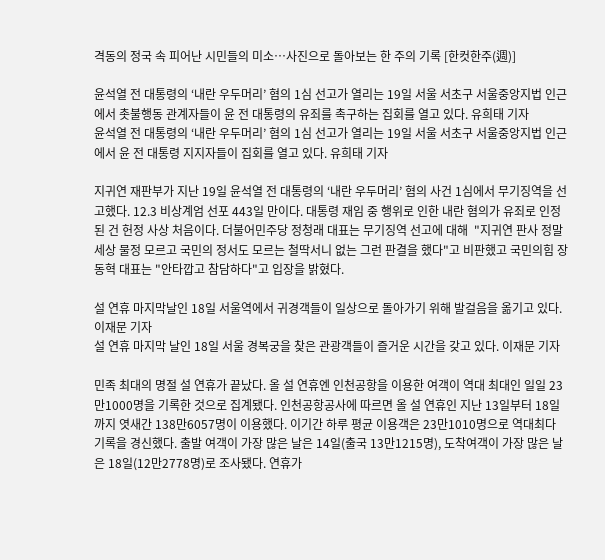격동의 정국 속 피어난 시민들의 미소…사진으로 돌아보는 한 주의 기록 [한컷한주(週)]

윤석열 전 대통령의 ‘내란 우두머리’ 혐의 1심 선고가 열리는 19일 서울 서초구 서울중앙지법 인근에서 촛불행동 관계자들이 윤 전 대통령의 유죄를 촉구하는 집회를 열고 있다. 유희태 기자
윤석열 전 대통령의 ‘내란 우두머리’ 혐의 1심 선고가 열리는 19일 서울 서초구 서울중앙지법 인근에서 윤 전 대통령 지지자들이 집회를 열고 있다. 유희태 기자

지귀연 재판부가 지난 19일 윤석열 전 대통령의 ‘내란 우두머리’ 혐의 사건 1심에서 무기징역을 선고했다. 12.3 비상계엄 선포 443일 만이다. 대통령 재임 중 행위로 인한 내란 혐의가 유죄로 인정 된 건 헌정 사상 처음이다. 더불어민주당 정청래 대표는 무기징역 선고에 대해  "지귀연 판사 정말 세상 물정 모르고 국민의 정서도 모르는 철딱서니 없는 그런 판결을 했다"고 비판했고 국민의힘 장동혁 대표는 "안타깝고 참담하다"고 입장을 밝혔다.

설 연휴 마지막날인 18일 서울역에서 귀경객들이 일상으로 돌아가기 위해 발걸음을 옮기고 있다. 이재문 기자
설 연휴 마지막 날인 18일 서울 경복궁을 찾은 관광객들이 즐거운 시간을 갖고 있다. 이재문 기자

민족 최대의 명절 설 연휴가 끝났다. 올 설 연휴엔 인천공항을 이용한 여객이 역대 최대인 일일 23만1000명을 기록한 것으로 집계됐다. 인천공항공사에 따르면 올 설 연휴인 지난 13일부터 18일까지 엿새간 138만6057명이 이용했다. 이기간 하루 평균 이용객은 23만1010명으로 역대최다 기록을 경신했다. 출발 여객이 가장 많은 날은 14일(출국 13만1215명), 도착여객이 가장 많은 날은 18일(12만2778명)로 조사됐다. 연휴가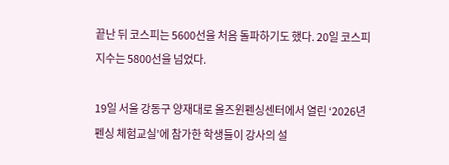끝난 뒤 코스피는 5600선을 처음 돌파하기도 했다. 20일 코스피 지수는 5800선을 넘었다.

19일 서울 강동구 양재대로 올즈윈펜싱센터에서 열린 ‘2026년 펜싱 체험교실’에 참가한 학생들이 강사의 설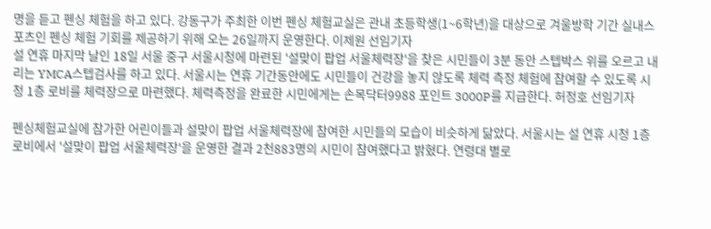명을 듣고 펜싱 체험을 하고 있다. 강동구가 주최한 이번 펜싱 체험교실은 관내 초등학생(1~6학년)을 대상으로 겨울방학 기간 실내스포츠인 펜싱 체험 기회를 제공하기 위해 오는 26일까지 운영한다. 이제원 선임기자
설 연휴 마지막 날인 18일 서울 중구 서울시청에 마련된 '설맞이 팝업 서울체력장'을 찾은 시민들이 3분 동안 스텝박스 위를 오르고 내리는 YMCA스텝검사를 하고 있다. 서울시는 연휴 기간동안에도 시민들이 건강을 놓지 않도록 체력 측정 체험에 참여할 수 있도록 시청 1층 로비를 체력장으로 마련했다. 체력측정을 완료한 시민에게는 손목닥터9988 포인트 3000P를 지급한다. 허정호 선임기자

펜싱체험교실에 참가한 어린이들과 설맞이 팝업 서울체력장에 참여한 시민들의 모습이 비슷하게 닮았다. 서울시는 설 연휴 시청 1층 로비에서 '설맞이 팝업 서울체력장'을 운영한 결과 2천883명의 시민이 참여했다고 밝혔다. 연령대 별로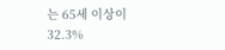는 65세 이상이 32.3%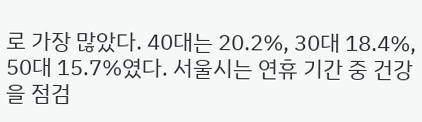로 가장 많았다. 40대는 20.2%, 30대 18.4%, 50대 15.7%였다. 서울시는 연휴 기간 중 건강을 점검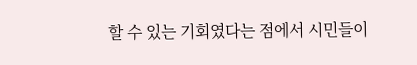할 수 있는 기회였다는 점에서 시민들이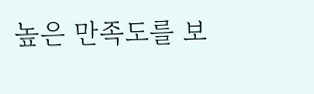높은 만족도를 보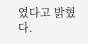였다고 밝혔다.